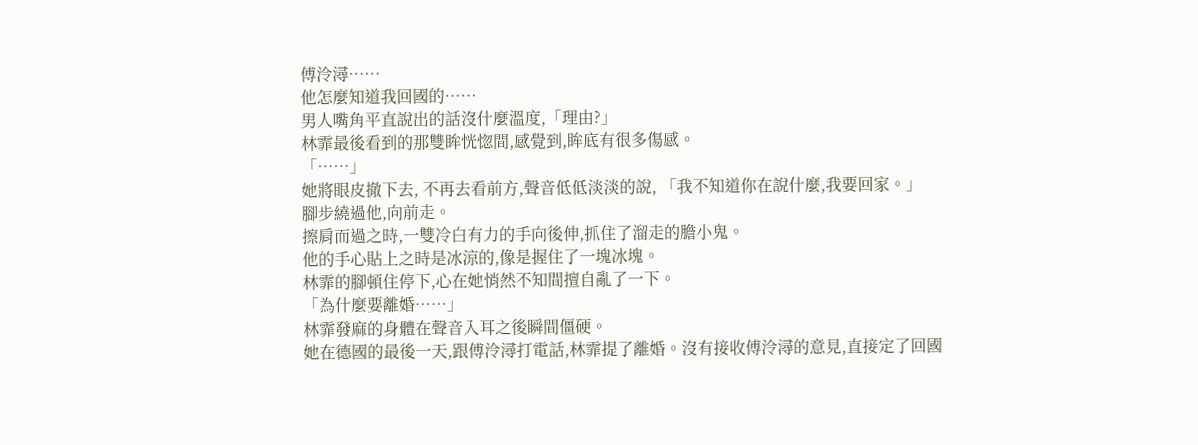傅泠潯……
他怎麼知道我回國的……
男人嘴角平直說出的話沒什麼溫度,「理由?」
林霏最後看到的那雙眸恍惚間,感覺到,眸底有很多傷感。
「……」
她將眼皮撤下去, 不再去看前方,聲音低低淡淡的說, 「我不知道你在說什麼,我要回家。」
腳步繞過他,向前走。
擦肩而過之時,一雙冷白有力的手向後伸,抓住了溜走的膽小鬼。
他的手心貼上之時是冰涼的,像是握住了一塊冰塊。
林霏的腳頓住停下,心在她悄然不知間擅自亂了一下。
「為什麼要離婚……」
林霏發麻的身體在聲音入耳之後瞬間僵硬。
她在德國的最後一天,跟傅泠潯打電話,林霏提了離婚。沒有接收傅泠潯的意見,直接定了回國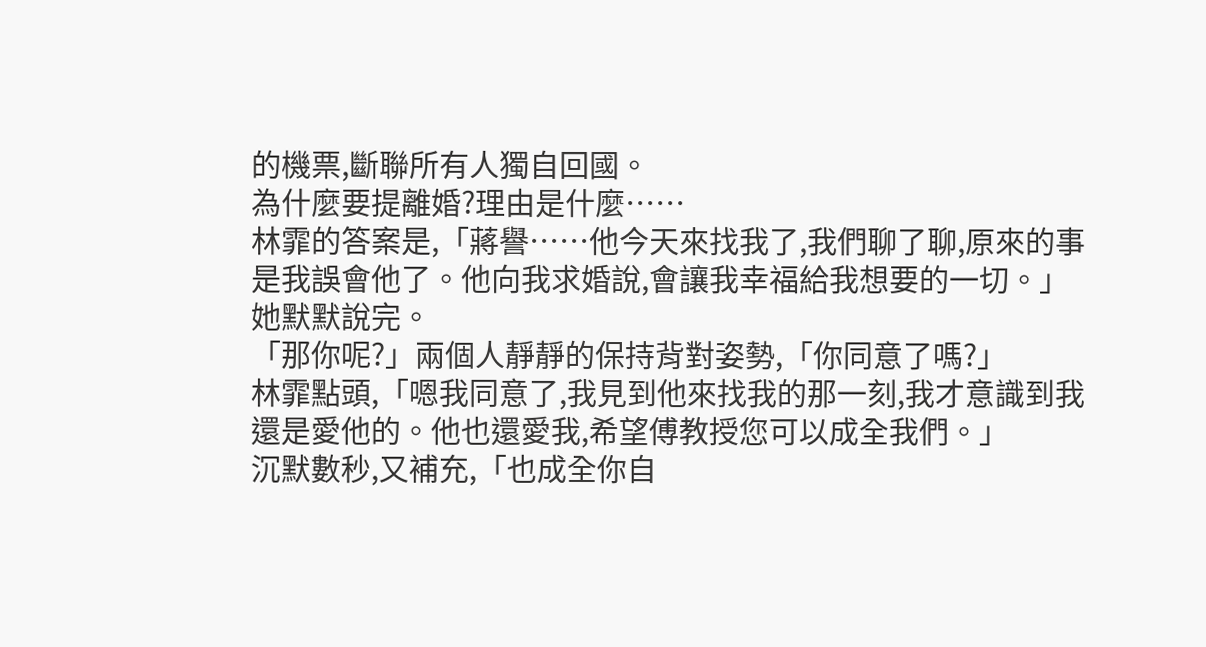的機票,斷聯所有人獨自回國。
為什麼要提離婚?理由是什麼……
林霏的答案是,「蔣譽……他今天來找我了,我們聊了聊,原來的事是我誤會他了。他向我求婚說,會讓我幸福給我想要的一切。」
她默默說完。
「那你呢?」兩個人靜靜的保持背對姿勢,「你同意了嗎?」
林霏點頭,「嗯我同意了,我見到他來找我的那一刻,我才意識到我還是愛他的。他也還愛我,希望傅教授您可以成全我們。」
沉默數秒,又補充,「也成全你自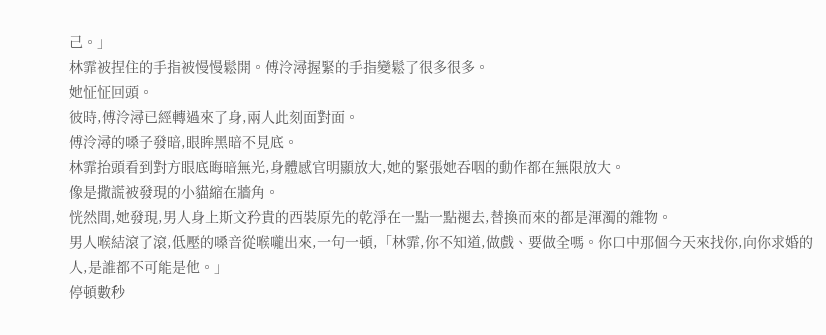己。」
林霏被捏住的手指被慢慢鬆開。傅泠潯握緊的手指變鬆了很多很多。
她怔怔回頭。
彼時,傅泠潯已經轉過來了身,兩人此刻面對面。
傅泠潯的嗓子發暗,眼眸黑暗不見底。
林霏抬頭看到對方眼底晦暗無光,身體感官明顯放大,她的緊張她吞咽的動作都在無限放大。
像是撒謊被發現的小貓縮在牆角。
恍然間,她發現,男人身上斯文矜貴的西裝原先的乾淨在一點一點褪去,替換而來的都是渾濁的雜物。
男人喉結滾了滾,低壓的嗓音從喉嚨出來,一句一頓,「林霏,你不知道,做戲、要做全嗎。你口中那個今天來找你,向你求婚的人,是誰都不可能是他。」
停頓數秒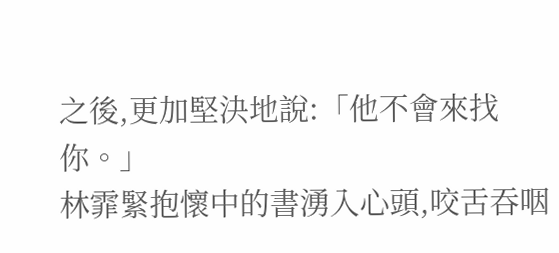之後,更加堅決地說:「他不會來找你。」
林霏緊抱懷中的書湧入心頭,咬舌吞咽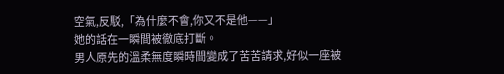空氣,反駁,「為什麼不會,你又不是他——」
她的話在一瞬間被徹底打斷。
男人原先的溫柔無度瞬時間變成了苦苦請求,好似一座被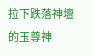拉下跌落神壇的玉尊神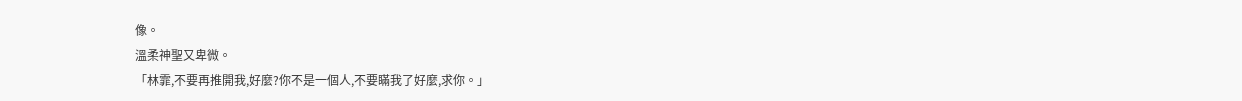像。
溫柔神聖又卑微。
「林霏,不要再推開我,好麼?你不是一個人,不要瞞我了好麼,求你。」